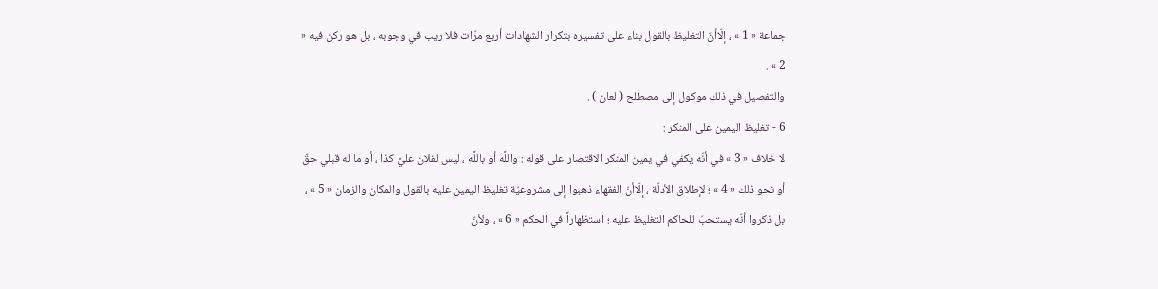جماعة « 1 » ، إلّاأنّ التغليظ بالقول بناء على تفسيره بتكرار الشهادات أربع مرّات فلا ريب في وجوبه ، بل هو ركن فيه « 2 » .
والتفصيل في ذلك موكول إلى مصطلح ( لعان ) .
6 - تغليظ اليمين على المنكر :
لا خلاف « 3 » في أنّه يكفي في يمين المنكر الاقتصار على قوله : واللَّه أو باللَّه ، ليس لفلان عليَّ كذا ، أو ما له قبلي حقّ أو نحو ذلك « 4 » ؛ لإطلاق الأدلّة ، إلّاأنّ الفقهاء ذهبوا إلى مشروعيّة تغليظ اليمين عليه بالقول والمكان والزمان « 5 » ، بل ذكروا أنّه يستحبّ للحاكم التغليظ عليه ؛ استظهاراً في الحكم « 6 » ، ولأنّ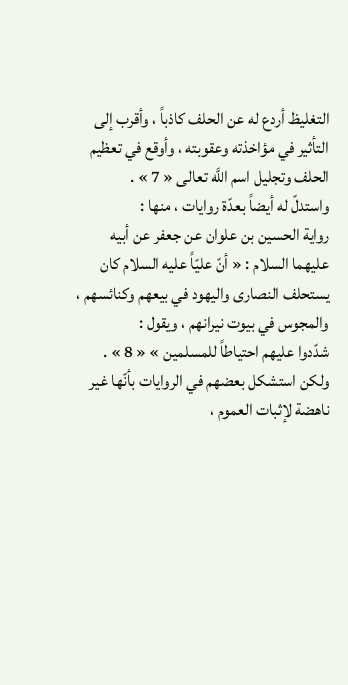التغليظ أردع له عن الحلف كاذباً ، وأقرب إلى التأثير في مؤاخذته وعقوبته ، وأوقع في تعظيم الحلف وتجليل اسم اللَّه تعالى « 7 » .
واستدلّ له أيضاً بعدّة روايات ، منها :
رواية الحسين بن علوان عن جعفر عن أبيه عليهما السلام : « أنّ عليّاً عليه السلام كان يستحلف النصارى واليهود في بيعهم وكنائسهم ، والمجوس في بيوت نيرانهم ، ويقول :
شدّدوا عليهم احتياطاً للمسلمين » « 8 » .
ولكن استشكل بعضهم في الروايات بأنّها غير ناهضة لإثبات العموم ،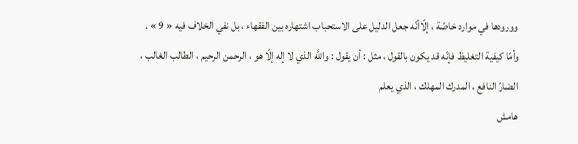وورودها في موارد خاصّة ، إلّاأنّه جعل الدليل على الاستحباب اشتهاره بين الفقهاء ، بل نفي الخلاف فيه « 9 » .
وأمّا كيفية التغليظ فإنّه قد يكون بالقول ، مثل : أن يقول : واللَّه الذي لا إله إلّا هو ، الرحمن الرحيم ، الطالب الغالب ، الضارّ النافع ، المدرك المهلك ، الذي يعلم
هامش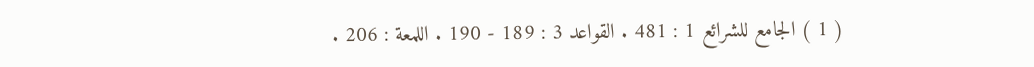( 1 ) الجامع للشرائع 1 : 481 . القواعد 3 : 189 - 190 . اللمعة : 206 .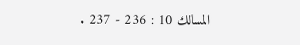المسالك 10 : 236 - 237 .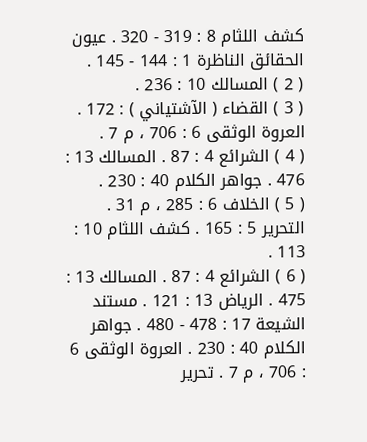كشف اللثام 8 : 319 - 320 . عيون الحقائق الناظرة 1 : 144 - 145 .
( 2 ) المسالك 10 : 236 .
( 3 ) القضاء ( الآشتياني ) : 172 . العروة الوثقى 6 : 706 ، م 7 .
( 4 ) الشرائع 4 : 87 . المسالك 13 : 476 . جواهر الكلام 40 : 230 .
( 5 ) الخلاف 6 : 285 ، م 31 . التحرير 5 : 165 . كشف اللثام 10 : 113 .
( 6 ) الشرائع 4 : 87 . المسالك 13 : 475 . الرياض 13 : 121 . مستند الشيعة 17 : 478 - 480 . جواهر الكلام 40 : 230 . العروة الوثقى 6 : 706 ، م 7 . تحرير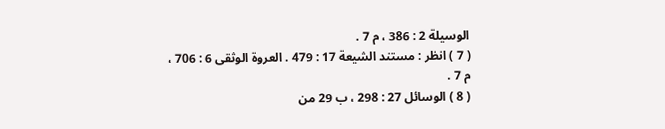الوسيلة 2 : 386 ، م 7 .
( 7 ) انظر : مستند الشيعة 17 : 479 . العروة الوثقى 6 : 706 ، م 7 .
( 8 ) الوسائل 27 : 298 ، ب 29 من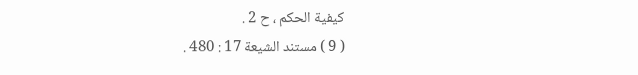كيفية الحكم ، ح 2 .
( 9 ) مستند الشيعة 17 : 480 .